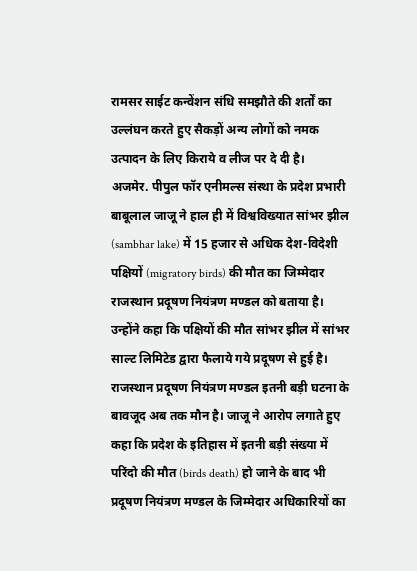रामसर साईट कन्वेंशन संधि समझौते की शर्तों का उल्लंघन करते हुए सैकड़ों अन्य लोगों को नमक उत्पादन के लिए किराये व लीज पर दे दी है।
अजमेर. पीपुल फॉर एनीमल्स संस्था के प्रदेश प्रभारी बाबूलाल जाजू ने हाल ही में विश्वविख्यात सांभर झील (sambhar lake) में 15 हजार से अधिक देश-विदेशी पक्षियों (migratory birds) की मौत का जिम्मेदार राजस्थान प्रदूषण नियंत्रण मण्डल को बताया है। उन्होंने कहा कि पक्षियों की मौत सांभर झील में सांभर साल्ट लिमिटेड द्वारा फैलाये गये प्रदूषण से हुई है।
राजस्थान प्रदूषण नियंत्रण मण्डल इतनी बड़ी घटना के बावजूद अब तक मौन है। जाजू ने आरोप लगाते हुए कहा कि प्रदेश के इतिहास में इतनी बड़ी संख्या में परिंदो की मौत (birds death) हो जाने के बाद भी प्रदूषण नियंत्रण मण्डल के जिम्मेदार अधिकारियों का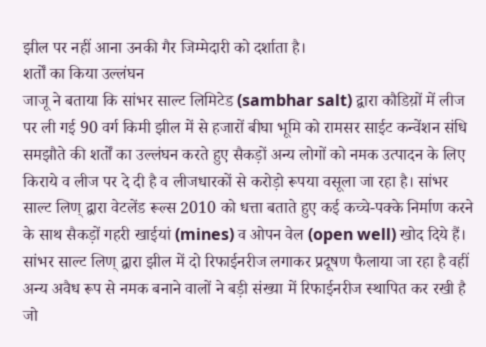झील पर नहीं आना उनकी गैर जिम्मेदारी को दर्शाता है।
शर्तों का किया उल्लंघन
जाजू ने बताया कि सांभर साल्ट लिमिटेड (sambhar salt) द्वारा कौडिय़ों में लीज पर ली गई 90 वर्ग किमी झील में से हजारों बीघा भूमि को रामसर साईट कन्वेंशन संधि समझौते की शर्तों का उल्लंघन करते हुए सैकड़ों अन्य लोगों को नमक उत्पादन के लिए किराये व लीज पर दे दी है व लीजधारकों से करोड़ो रूपया वसूला जा रहा है। सांभर साल्ट लिण् द्वारा वेटलेंड रूल्स 2010 को धत्ता बताते हुए कई कच्चे-पक्के निर्माण करने के साथ सैकड़ों गहरी खाईयां (mines) व ओपन वेल (open well) खोद दिये हैं। सांभर साल्ट लिण् द्वारा झील में दो रिफाईनरीज लगाकर प्रदूषण फैलाया जा रहा है वहीं अन्य अवैध रूप से नमक बनाने वालों ने बड़ी संख्या में रिफाईनरीज स्थापित कर रखी है जो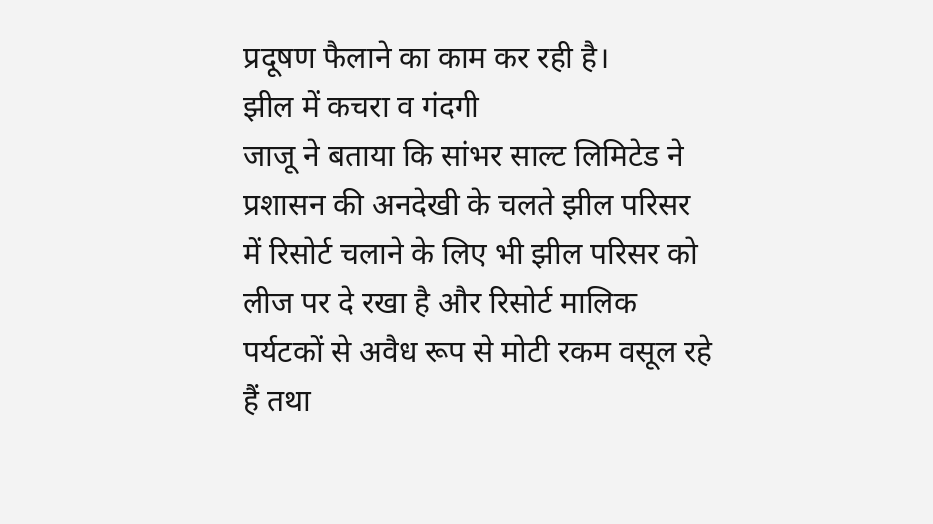प्रदूषण फैलाने का काम कर रही है।
झील में कचरा व गंदगी
जाजू ने बताया कि सांभर साल्ट लिमिटेड ने प्रशासन की अनदेखी के चलते झील परिसर में रिसोर्ट चलाने के लिए भी झील परिसर को लीज पर दे रखा है और रिसोर्ट मालिक पर्यटकों से अवैध रूप से मोटी रकम वसूल रहे हैं तथा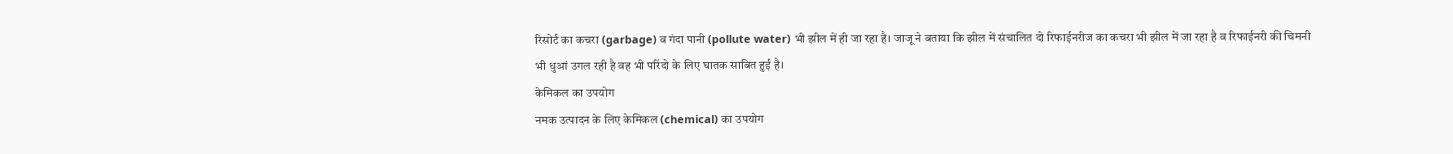रिसोर्ट का कचरा (garbage) व गंदा पानी (pollute water) भी झील में ही जा रहा है। जाजू ने बताया कि झील में संचालित दो रिफाईनरीज का कचरा भी झील में जा रहा है व रिफाईनरी की चिमनी भी धुआं उगल रही है वह भी परिंदो के लिए घातक साबित हुई है।
केमिकल का उपयोग
नमक उत्पादन के लिए केमिकल (chemical) का उपयोग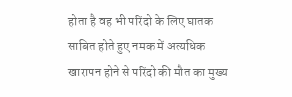होता है वह भी परिंदो के लिए घातक साबित होते हुए नमक में अत्यधिक खारापन होने से परिंदो की मौत का मुख्य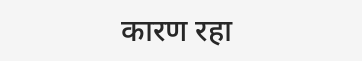कारण रहा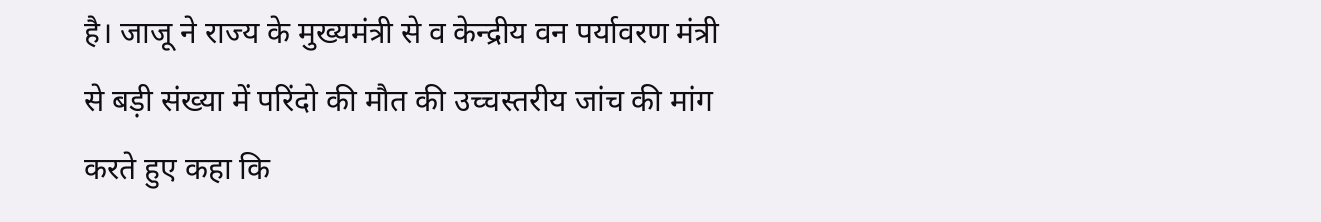है। जाजू ने राज्य के मुख्यमंत्री से व केन्द्रीय वन पर्यावरण मंत्री से बड़ी संख्या में परिंदो की मौत की उच्चस्तरीय जांच की मांग करते हुए कहा कि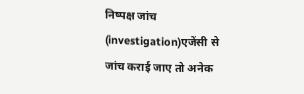निष्पक्ष जांच (investigation)एजेंसी से जांच कराई जाए तो अनेक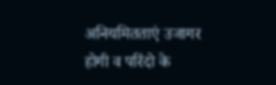अनियमितताएं उजागर होगी व परिंदो के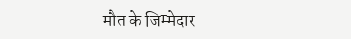मौत के जिम्मेदार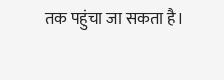तक पहुंचा जा सकता है।